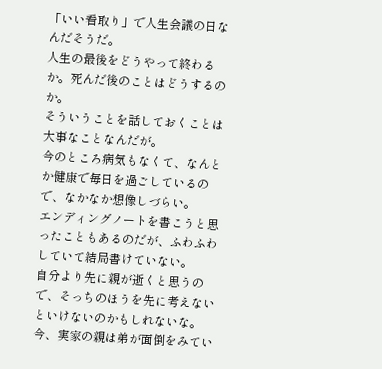「いい看取り」で人生会議の日なんだそうだ。
人生の最後をどうやって終わるか。死んだ後のことはどうするのか。
そういうことを話しておくことは大事なことなんだが。
今のところ病気もなくて、なんとか健康で毎日を過ごしているので、なかなか想像しづらい。
エンディングノートを書こうと思ったこともあるのだが、ふわふわしていて結局書けていない。
自分より先に親が逝くと思うので、そっちのほうを先に考えないといけないのかもしれないな。
今、実家の親は弟が面倒をみてい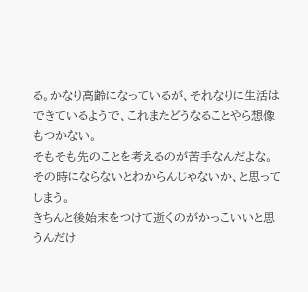る。かなり高齢になっているが、それなりに生活はできているようで、これまたどうなることやら想像もつかない。
そもそも先のことを考えるのが苦手なんだよな。
その時にならないとわからんじゃないか、と思ってしまう。
きちんと後始末をつけて逝くのがかっこいいと思うんだけ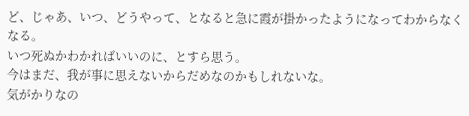ど、じゃあ、いつ、どうやって、となると急に霞が掛かったようになってわからなくなる。
いつ死ぬかわかればいいのに、とすら思う。
今はまだ、我が事に思えないからだめなのかもしれないな。
気がかりなの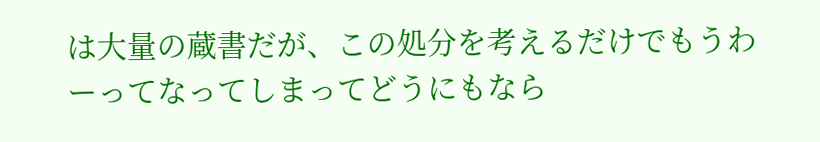は大量の蔵書だが、この処分を考えるだけでもうわーってなってしまってどうにもなら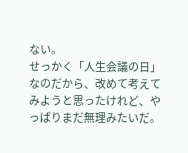ない。
せっかく「人生会議の日」なのだから、改めて考えてみようと思ったけれど、やっぱりまだ無理みたいだ。